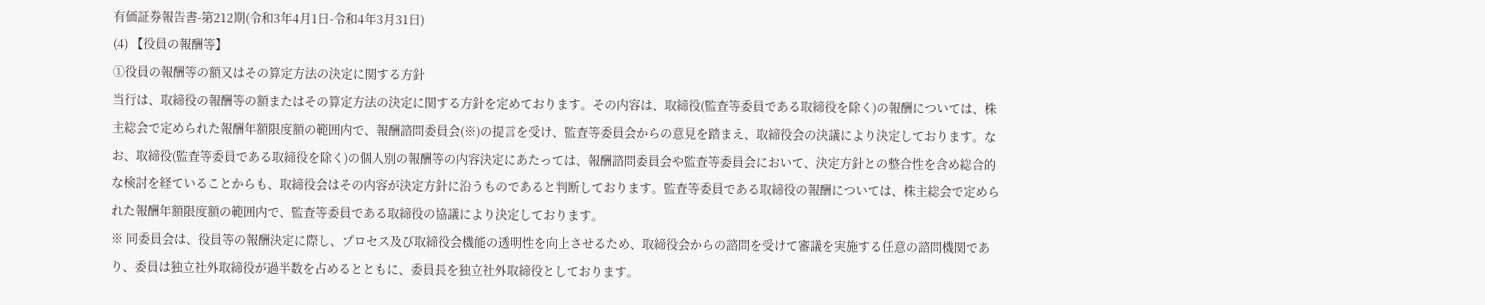有価証券報告書-第212期(令和3年4月1日-令和4年3月31日)
(4) 【役員の報酬等】
①役員の報酬等の額又はその算定方法の決定に関する方針
当行は、取締役の報酬等の額またはその算定方法の決定に関する方針を定めております。その内容は、取締役(監査等委員である取締役を除く)の報酬については、株主総会で定められた報酬年額限度額の範囲内で、報酬諮問委員会(※)の提言を受け、監査等委員会からの意見を踏まえ、取締役会の決議により決定しております。なお、取締役(監査等委員である取締役を除く)の個人別の報酬等の内容決定にあたっては、報酬諮問委員会や監査等委員会において、決定方針との整合性を含め総合的な検討を経ていることからも、取締役会はその内容が決定方針に沿うものであると判断しております。監査等委員である取締役の報酬については、株主総会で定められた報酬年額限度額の範囲内で、監査等委員である取締役の協議により決定しております。
※ 同委員会は、役員等の報酬決定に際し、プロセス及び取締役会機能の透明性を向上させるため、取締役会からの諮問を受けて審議を実施する任意の諮問機関であり、委員は独立社外取締役が過半数を占めるとともに、委員長を独立社外取締役としております。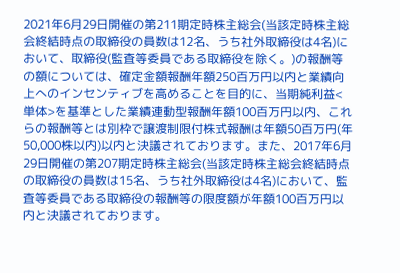2021年6月29日開催の第211期定時株主総会(当該定時株主総会終結時点の取締役の員数は12名、うち社外取締役は4名)において、取締役(監査等委員である取締役を除く。)の報酬等の額については、確定金額報酬年額250百万円以内と業績向上へのインセンティブを高めることを目的に、当期純利益<単体>を基準とした業績連動型報酬年額100百万円以内、これらの報酬等とは別枠で譲渡制限付株式報酬は年額50百万円(年50,000株以内)以内と決議されております。また、2017年6月29日開催の第207期定時株主総会(当該定時株主総会終結時点の取締役の員数は15名、うち社外取締役は4名)において、監査等委員である取締役の報酬等の限度額が年額100百万円以内と決議されております。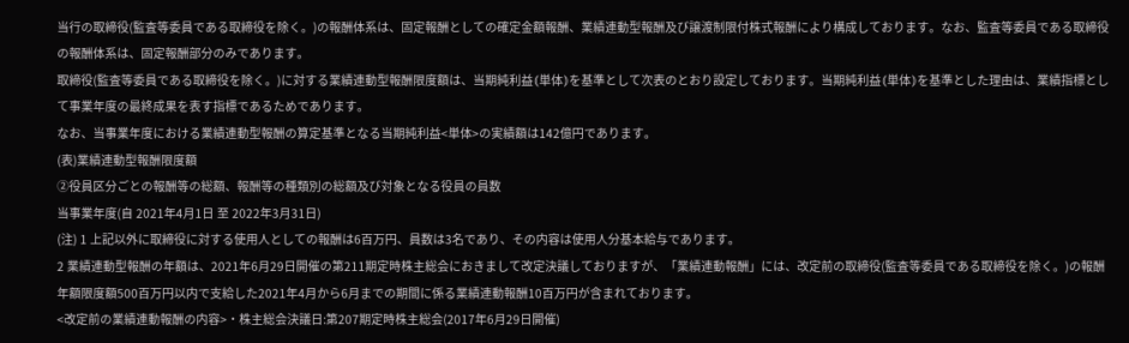当行の取締役(監査等委員である取締役を除く。)の報酬体系は、固定報酬としての確定金額報酬、業績連動型報酬及び譲渡制限付株式報酬により構成しております。なお、監査等委員である取締役の報酬体系は、固定報酬部分のみであります。
取締役(監査等委員である取締役を除く。)に対する業績連動型報酬限度額は、当期純利益⦅単体⦆を基準として次表のとおり設定しております。当期純利益⦅単体⦆を基準とした理由は、業績指標として事業年度の最終成果を表す指標であるためであります。
なお、当事業年度における業績連動型報酬の算定基準となる当期純利益<単体>の実績額は142億円であります。
(表)業績連動型報酬限度額
②役員区分ごとの報酬等の総額、報酬等の種類別の総額及び対象となる役員の員数
当事業年度(自 2021年4月1日 至 2022年3月31日)
(注) 1 上記以外に取締役に対する使用人としての報酬は6百万円、員数は3名であり、その内容は使用人分基本給与であります。
2 業績連動型報酬の年額は、2021年6月29日開催の第211期定時株主総会におきまして改定決議しておりますが、「業績連動報酬」には、改定前の取締役(監査等委員である取締役を除く。)の報酬年額限度額500百万円以内で支給した2021年4月から6月までの期間に係る業績連動報酬10百万円が含まれております。
<改定前の業績連動報酬の内容>・株主総会決議日:第207期定時株主総会(2017年6月29日開催)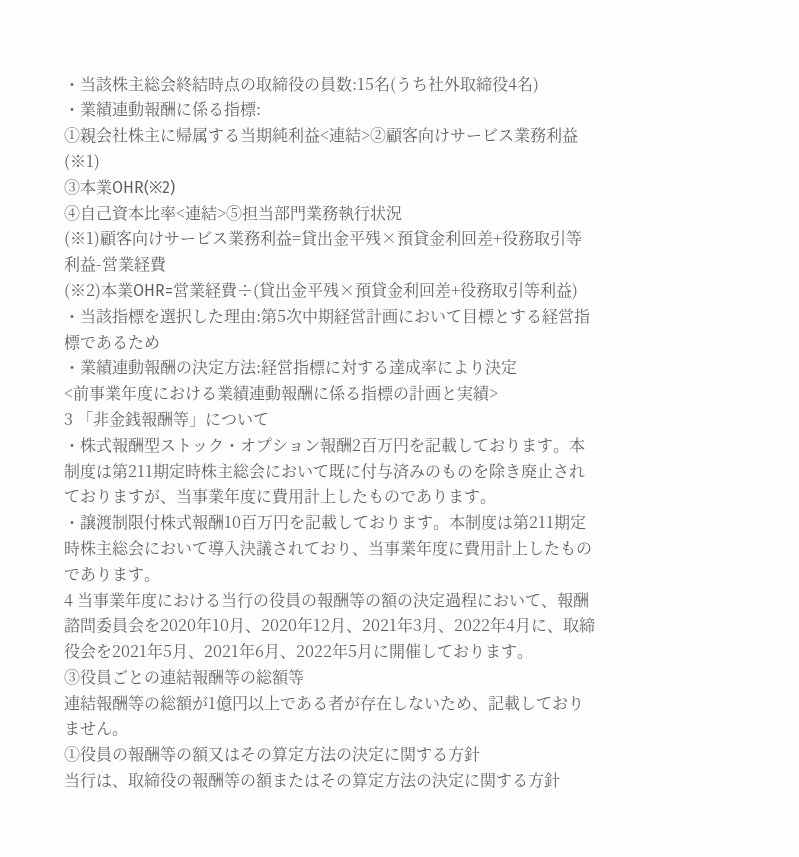・当該株主総会終結時点の取締役の員数:15名(うち社外取締役4名)
・業績連動報酬に係る指標:
①親会社株主に帰属する当期純利益<連結>②顧客向けサービス業務利益(※1)
③本業OHR(※2)
④自己資本比率<連結>⑤担当部門業務執行状況
(※1)顧客向けサービス業務利益=貸出金平残×預貸金利回差+役務取引等利益-営業経費
(※2)本業OHR=営業経費÷(貸出金平残×預貸金利回差+役務取引等利益)
・当該指標を選択した理由:第5次中期経営計画において目標とする経営指標であるため
・業績連動報酬の決定方法:経営指標に対する達成率により決定
<前事業年度における業績連動報酬に係る指標の計画と実績>
3 「非金銭報酬等」について
・株式報酬型ストック・オプション報酬2百万円を記載しております。本制度は第211期定時株主総会において既に付与済みのものを除き廃止されておりますが、当事業年度に費用計上したものであります。
・譲渡制限付株式報酬10百万円を記載しております。本制度は第211期定時株主総会において導入決議されており、当事業年度に費用計上したものであります。
4 当事業年度における当行の役員の報酬等の額の決定過程において、報酬諮問委員会を2020年10月、2020年12月、2021年3月、2022年4月に、取締役会を2021年5月、2021年6月、2022年5月に開催しております。
③役員ごとの連結報酬等の総額等
連結報酬等の総額が1億円以上である者が存在しないため、記載しておりません。
①役員の報酬等の額又はその算定方法の決定に関する方針
当行は、取締役の報酬等の額またはその算定方法の決定に関する方針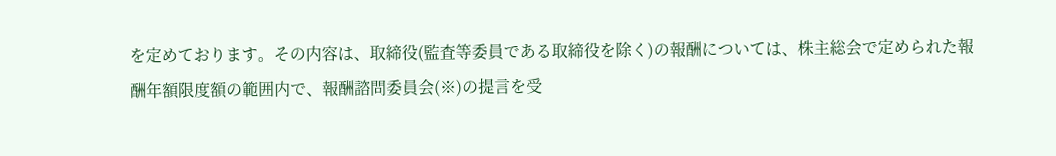を定めております。その内容は、取締役(監査等委員である取締役を除く)の報酬については、株主総会で定められた報酬年額限度額の範囲内で、報酬諮問委員会(※)の提言を受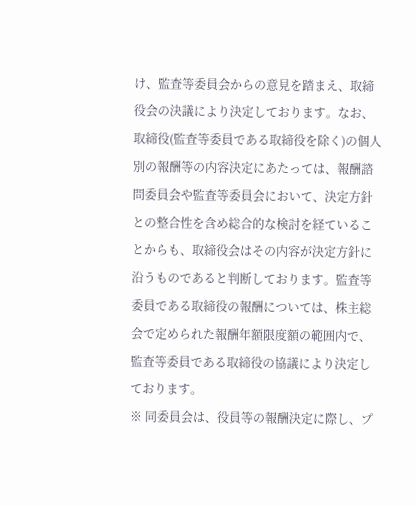け、監査等委員会からの意見を踏まえ、取締役会の決議により決定しております。なお、取締役(監査等委員である取締役を除く)の個人別の報酬等の内容決定にあたっては、報酬諮問委員会や監査等委員会において、決定方針との整合性を含め総合的な検討を経ていることからも、取締役会はその内容が決定方針に沿うものであると判断しております。監査等委員である取締役の報酬については、株主総会で定められた報酬年額限度額の範囲内で、監査等委員である取締役の協議により決定しております。
※ 同委員会は、役員等の報酬決定に際し、プ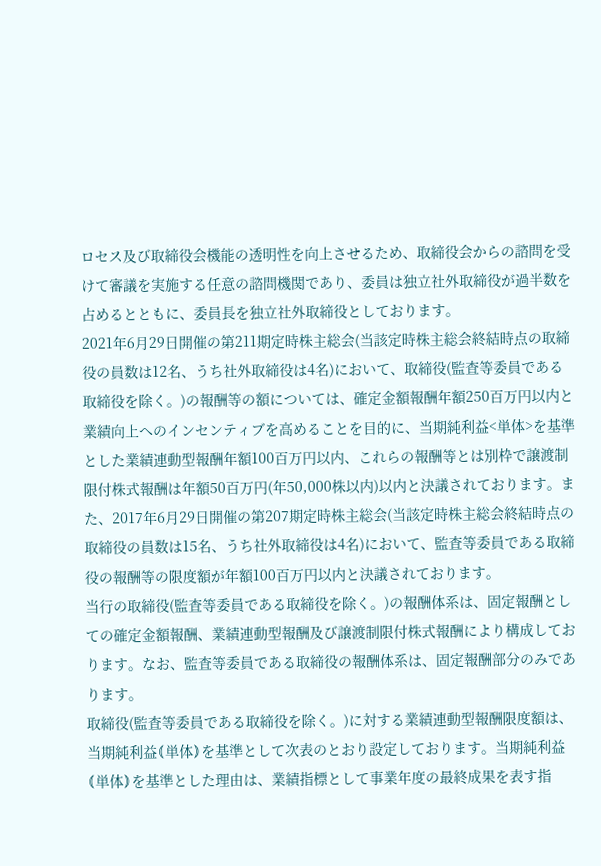ロセス及び取締役会機能の透明性を向上させるため、取締役会からの諮問を受けて審議を実施する任意の諮問機関であり、委員は独立社外取締役が過半数を占めるとともに、委員長を独立社外取締役としております。
2021年6月29日開催の第211期定時株主総会(当該定時株主総会終結時点の取締役の員数は12名、うち社外取締役は4名)において、取締役(監査等委員である取締役を除く。)の報酬等の額については、確定金額報酬年額250百万円以内と業績向上へのインセンティブを高めることを目的に、当期純利益<単体>を基準とした業績連動型報酬年額100百万円以内、これらの報酬等とは別枠で譲渡制限付株式報酬は年額50百万円(年50,000株以内)以内と決議されております。また、2017年6月29日開催の第207期定時株主総会(当該定時株主総会終結時点の取締役の員数は15名、うち社外取締役は4名)において、監査等委員である取締役の報酬等の限度額が年額100百万円以内と決議されております。
当行の取締役(監査等委員である取締役を除く。)の報酬体系は、固定報酬としての確定金額報酬、業績連動型報酬及び譲渡制限付株式報酬により構成しております。なお、監査等委員である取締役の報酬体系は、固定報酬部分のみであります。
取締役(監査等委員である取締役を除く。)に対する業績連動型報酬限度額は、当期純利益⦅単体⦆を基準として次表のとおり設定しております。当期純利益⦅単体⦆を基準とした理由は、業績指標として事業年度の最終成果を表す指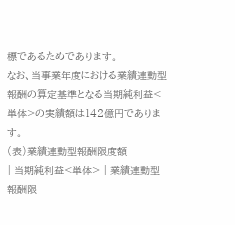標であるためであります。
なお、当事業年度における業績連動型報酬の算定基準となる当期純利益<単体>の実績額は142億円であります。
(表)業績連動型報酬限度額
| 当期純利益<単体> | 業績連動型報酬限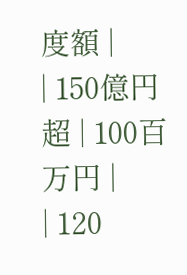度額 |
| 150億円超 | 100百万円 |
| 120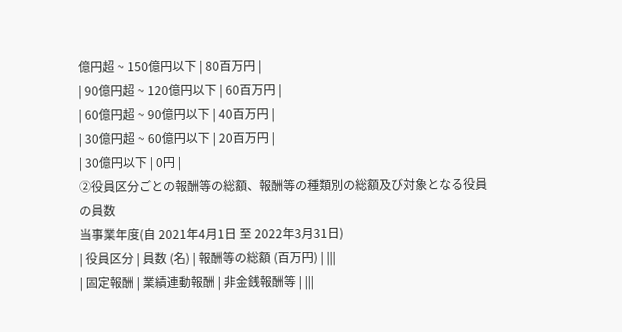億円超 ~ 150億円以下 | 80百万円 |
| 90億円超 ~ 120億円以下 | 60百万円 |
| 60億円超 ~ 90億円以下 | 40百万円 |
| 30億円超 ~ 60億円以下 | 20百万円 |
| 30億円以下 | 0円 |
②役員区分ごとの報酬等の総額、報酬等の種類別の総額及び対象となる役員の員数
当事業年度(自 2021年4月1日 至 2022年3月31日)
| 役員区分 | 員数 (名) | 報酬等の総額 (百万円) | |||
| 固定報酬 | 業績連動報酬 | 非金銭報酬等 | |||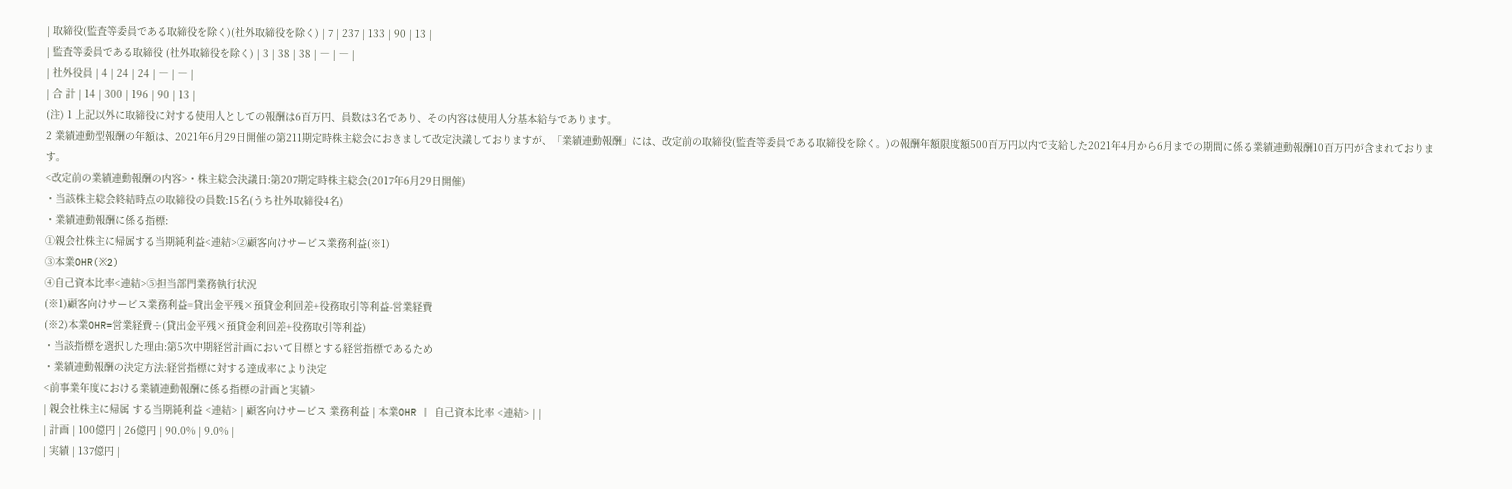| 取締役(監査等委員である取締役を除く)(社外取締役を除く) | 7 | 237 | 133 | 90 | 13 |
| 監査等委員である取締役 (社外取締役を除く) | 3 | 38 | 38 | ― | ― |
| 社外役員 | 4 | 24 | 24 | ― | ― |
| 合 計 | 14 | 300 | 196 | 90 | 13 |
(注) 1 上記以外に取締役に対する使用人としての報酬は6百万円、員数は3名であり、その内容は使用人分基本給与であります。
2 業績連動型報酬の年額は、2021年6月29日開催の第211期定時株主総会におきまして改定決議しておりますが、「業績連動報酬」には、改定前の取締役(監査等委員である取締役を除く。)の報酬年額限度額500百万円以内で支給した2021年4月から6月までの期間に係る業績連動報酬10百万円が含まれております。
<改定前の業績連動報酬の内容>・株主総会決議日:第207期定時株主総会(2017年6月29日開催)
・当該株主総会終結時点の取締役の員数:15名(うち社外取締役4名)
・業績連動報酬に係る指標:
①親会社株主に帰属する当期純利益<連結>②顧客向けサービス業務利益(※1)
③本業OHR(※2)
④自己資本比率<連結>⑤担当部門業務執行状況
(※1)顧客向けサービス業務利益=貸出金平残×預貸金利回差+役務取引等利益-営業経費
(※2)本業OHR=営業経費÷(貸出金平残×預貸金利回差+役務取引等利益)
・当該指標を選択した理由:第5次中期経営計画において目標とする経営指標であるため
・業績連動報酬の決定方法:経営指標に対する達成率により決定
<前事業年度における業績連動報酬に係る指標の計画と実績>
| 親会社株主に帰属 する当期純利益 <連結> | 顧客向けサービス 業務利益 | 本業OHR | 自己資本比率 <連結> | |
| 計画 | 100億円 | 26億円 | 90.0% | 9.0% |
| 実績 | 137億円 |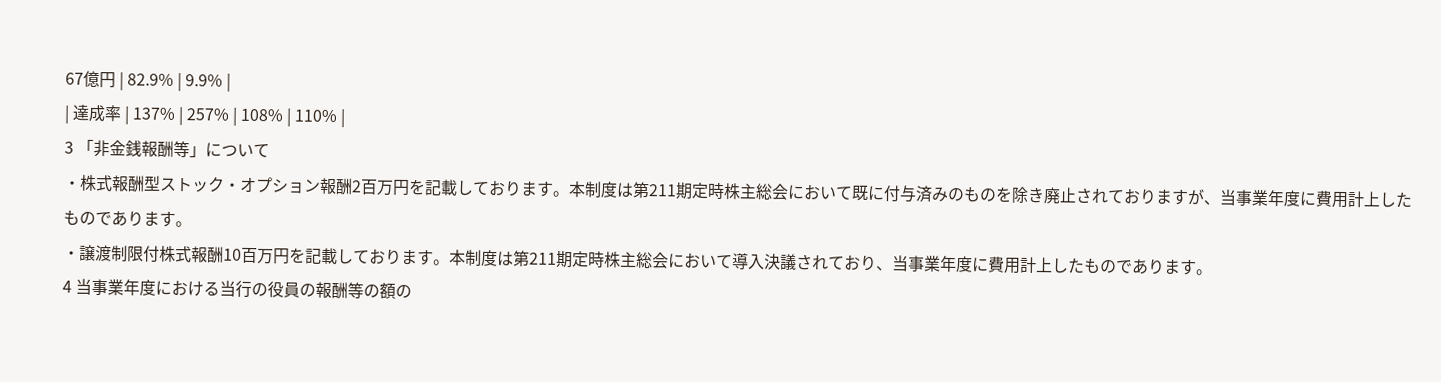67億円 | 82.9% | 9.9% |
| 達成率 | 137% | 257% | 108% | 110% |
3 「非金銭報酬等」について
・株式報酬型ストック・オプション報酬2百万円を記載しております。本制度は第211期定時株主総会において既に付与済みのものを除き廃止されておりますが、当事業年度に費用計上したものであります。
・譲渡制限付株式報酬10百万円を記載しております。本制度は第211期定時株主総会において導入決議されており、当事業年度に費用計上したものであります。
4 当事業年度における当行の役員の報酬等の額の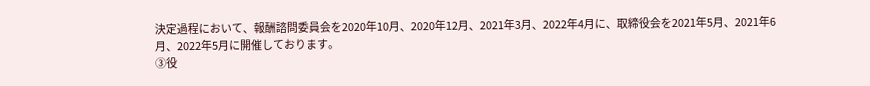決定過程において、報酬諮問委員会を2020年10月、2020年12月、2021年3月、2022年4月に、取締役会を2021年5月、2021年6月、2022年5月に開催しております。
③役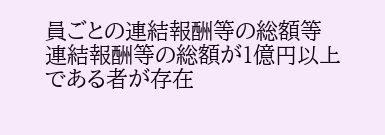員ごとの連結報酬等の総額等
連結報酬等の総額が1億円以上である者が存在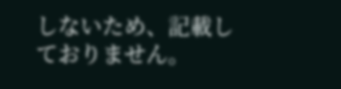しないため、記載しておりません。